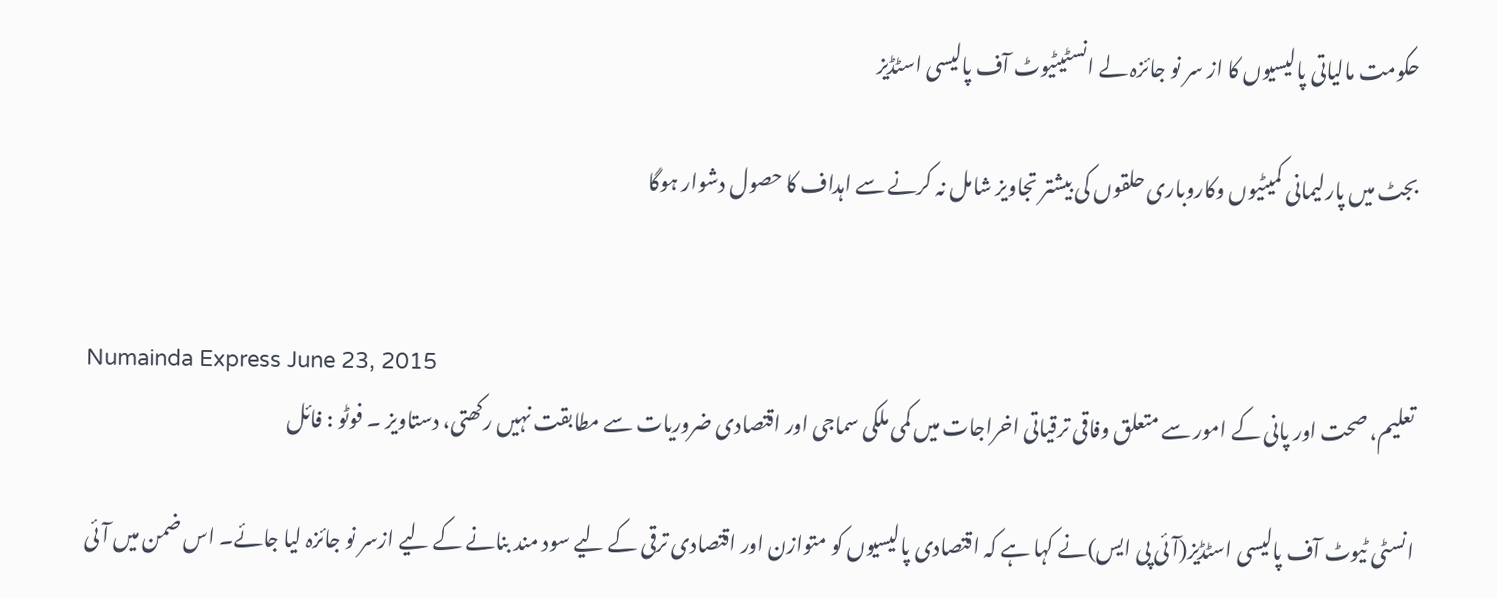حکومت مالیاتی پالیسیوں کا از سر نو جائزہ لے انسٹیٹیوٹ آف پالیسی اسٹڈیز

بجٹ میں پارلیمانی کمیٹیوں وکاروباری حلقوں کی بیشتر تجاویز شامل نہ کرنے سے اہداف کا حصول دشوار ہوگا


Numainda Express June 23, 2015
تعلیم، صحت اور پانی کے امور سے متعلق وفاقی ترقیاتی اخراجات میں کمی ملکی سماجی اور اقتصادی ضروریات سے مطابقت نہیں رکھتی، دستاویز ۔ فوٹو : فائل

انسٹی ٹیوٹ آف پالیسی اسٹڈیز(آئی پی ایس)نے کہا ہے کہ اقتصادی پالیسیوں کو متوازن اور اقتصادی ترقی کے لیے سود مند بنانے کے لیے ازسر نو جائزہ لیا جائے۔ اس ضمن میں آئی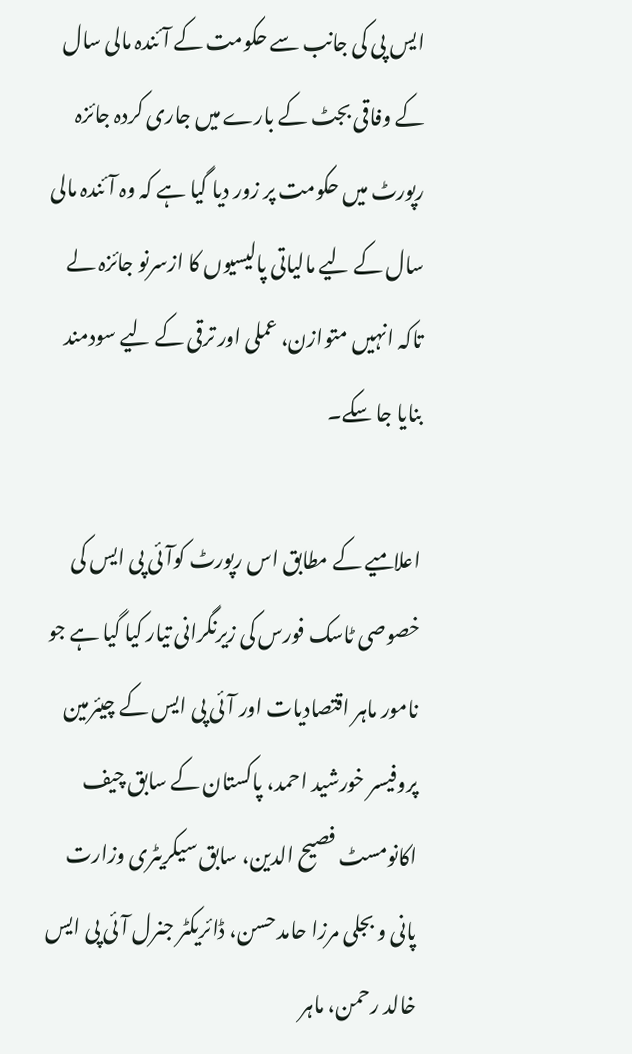ایس پی کی جانب سے حکومت کے آئندہ مالی سال کے وفاقی بجٹ کے بارے میں جاری کردہ جائزہ رپورٹ میں حکومت پر زور دیا گیا ہے کہ وہ آئندہ مالی سال کے لیے مالیاتی پالیسیوں کا ازسرنو جائزہ لے تاکہ انہیں متوازن، عملی اور ترقی کے لیے سودمند بنایا جا سکے۔

اعلامیے کے مطابق اس رپورٹ کوآئی پی ایس کی خصوصی ٹاسک فورس کی زیرنگرانی تیار کیا گیا ہے جو نامور ماہر اقتصادیات اور آئی پی ایس کے چیئرمین پروفیسر خورشید احمد، پاکستان کے سابق چیف اکانومسٹ فصیح الدین، سابق سیکریٹری وزارت پانی و بجلی مرزا حامد حسن، ڈائریکٹر جنرل آئی پی ایس خالد رحمن، ماہر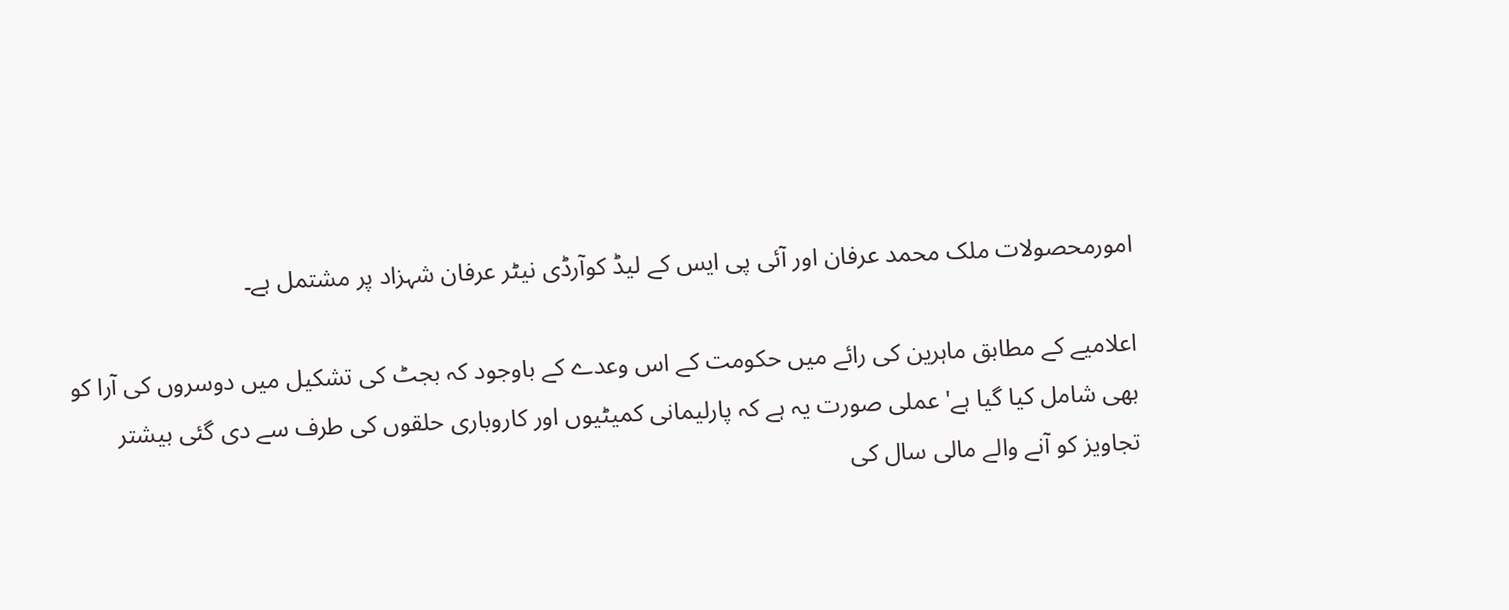امورمحصولات ملک محمد عرفان اور آئی پی ایس کے لیڈ کوآرڈی نیٹر عرفان شہزاد پر مشتمل ہے۔

اعلامیے کے مطابق ماہرین کی رائے میں حکومت کے اس وعدے کے باوجود کہ بجٹ کی تشکیل میں دوسروں کی آرا کو بھی شامل کیا گیا ہے' عملی صورت یہ ہے کہ پارلیمانی کمیٹیوں اور کاروباری حلقوں کی طرف سے دی گئی بیشتر تجاویز کو آنے والے مالی سال کی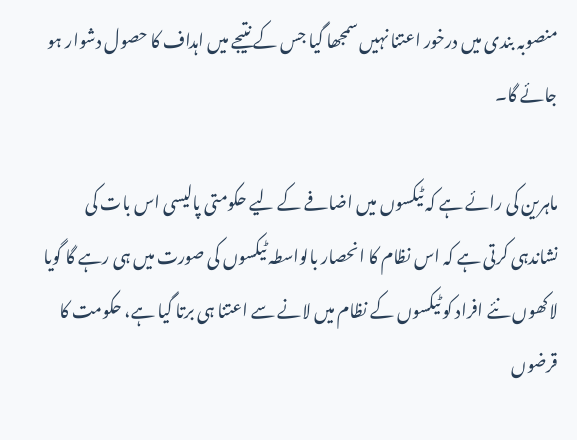منصوبہ بندی میں درخور اعتنا نہیں سمجھا گیا جس کے نتیجے میں اہداف کا حصول دشوار ہو جائے گا۔

ماہرین کی رائے ہے کہ ٹیکسوں میں اضافے کے لیے حکومتی پالیسی اس بات کی نشاندہی کرتی ہے کہ اس نظام کا انحصار بالواسطہ ٹیکسوں کی صورت میں ہی رہے گا گویا لاکھوں نئے افراد کو ٹیکسوں کے نظام میں لانے سے اعتنا ہی برتا گیا ہے، حکومت کا قرضوں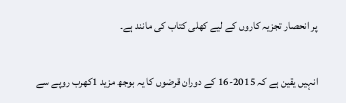پر انحصار تجزیہ کاروں کے لیے کھلی کتاب کی مانند ہے۔

انہیں یقین ہے کہ 2015-16 کے دوران قرضوں کا یہ بوجھ مزید 1کھرب روپے سے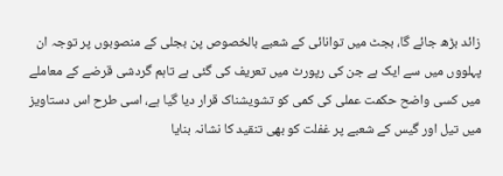زائد بڑھ جائے گا، بجٹ میں توانائی کے شعبے بالخصوص پن بجلی کے منصوبوں پر توجہ ان پہلووں میں سے ایک ہے جن کی رپورٹ میں تعریف کی گئی ہے تاہم گردشی قرضے کے معاملے میں کسی واضح حکمت عملی کی کمی کو تشویشناک قرار دیا گیا ہے، اسی طرح اس دستاویز میں تیل اور گیس کے شعبے پر غفلت کو بھی تنقید کا نشانہ بنایا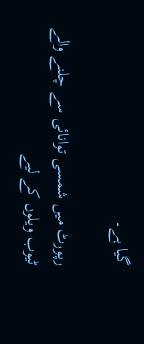گیا ہے۔

رپورٹ میں شمسی توانائی سے چلنے والے ٹیوب ویلوں کے لیے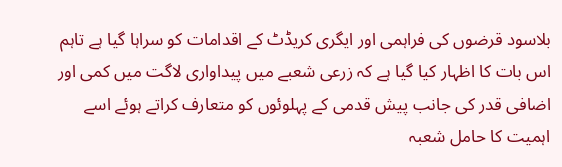بلاسود قرضوں کی فراہمی اور ایگری کریڈٹ کے اقدامات کو سراہا گیا ہے تاہم اس بات کا اظہار کیا گیا ہے کہ زرعی شعبے میں پیداواری لاگت میں کمی اور اضافی قدر کی جانب پیش قدمی کے پہلوئوں کو متعارف کراتے ہوئے اسے اہمیت کا حامل شعبہ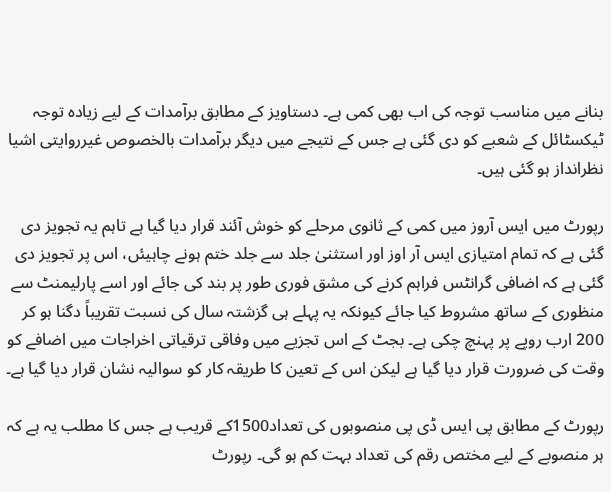بنانے میں مناسب توجہ کی اب بھی کمی ہے۔ دستاویز کے مطابق برآمدات کے لیے زیادہ توجہ ٹیکسٹائل کے شعبے کو دی گئی ہے جس کے نتیجے میں دیگر برآمدات بالخصوص غیرروایتی اشیا نظرانداز ہو گئی ہیں۔

رپورٹ میں ایس آروز میں کمی کے ثانوی مرحلے کو خوش آئند قرار دیا گیا ہے تاہم یہ تجویز دی گئی ہے کہ تمام امتیازی ایس آر اوز اور استثنیٰ جلد سے جلد ختم ہونے چاہیئں، اس پر تجویز دی گئی ہے کہ اضافی گرانٹس فراہم کرنے کی مشق فوری طور پر بند کی جائے اور اسے پارلیمنٹ سے منظوری کے ساتھ مشروط کیا جائے کیونکہ یہ پہلے ہی گزشتہ سال کی نسبت تقریباً دگنا ہو کر 200 ارب روپے پر پہنچ چکی ہے۔ بجٹ کے اس تجزیے میں وفاقی ترقیاتی اخراجات میں اضافے کو وقت کی ضرورت قرار دیا گیا ہے لیکن اس کے تعین کا طریقہ کار کو سوالیہ نشان قرار دیا گیا ہے۔

رپورٹ کے مطابق پی ایس ڈی پی منصوبوں کی تعداد1500کے قریب ہے جس کا مطلب یہ ہے کہ ہر منصوبے کے لیے مختص رقم کی تعداد بہت کم ہو گی۔ رپورٹ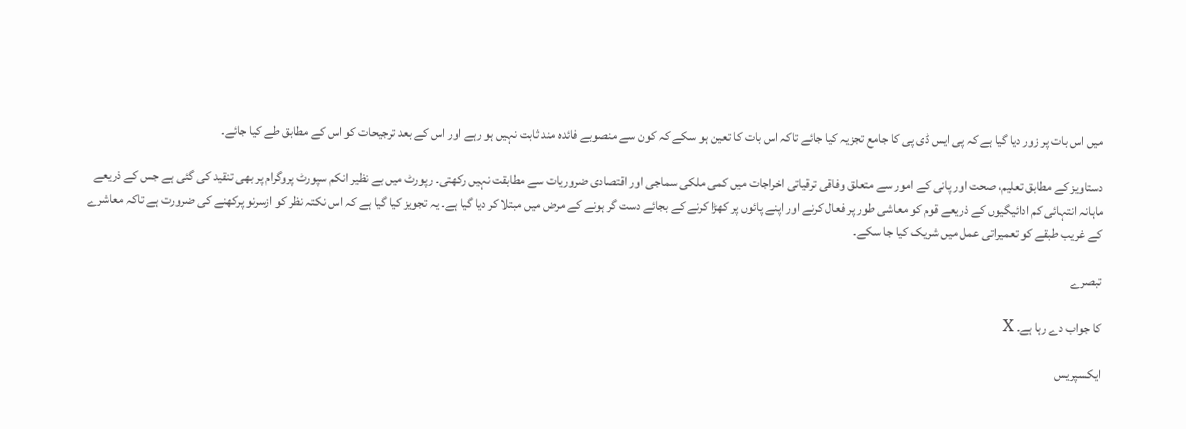میں اس بات پر زور دیا گیا ہے کہ پی ایس ڈی پی کا جامع تجزیہ کیا جائے تاکہ اس بات کا تعین ہو سکے کہ کون سے منصوبے فائدہ مند ثابت نہیں ہو رہے اور اس کے بعد ترجیحات کو اس کے مطابق طے کیا جائے۔

دستاویز کے مطابق تعلیم، صحت اور پانی کے امور سے متعلق وفاقی ترقیاتی اخراجات میں کمی ملکی سماجی اور اقتصادی ضروریات سے مطابقت نہیں رکھتی۔ رپورٹ میں بے نظیر انکم سپورٹ پروگرام پر بھی تنقید کی گئی ہے جس کے ذریعے ماہانہ انتہائی کم ادائیگیوں کے ذریعے قوم کو معاشی طور پر فعال کرنے اور اپنے پائوں پر کھڑا کرنے کے بجائے دست گر ہونے کے مرض میں مبتلا کر دیا گیا ہے۔ یہ تجویز کیا گیا ہے کہ اس نکتہ نظر کو ازسرنو پرکھنے کی ضرورت ہے تاکہ معاشرے کے غریب طبقے کو تعمیراتی عمل میں شریک کیا جا سکے۔

تبصرے

کا جواب دے رہا ہے۔ X

ایکسپریس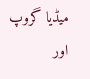میڈیا گروپ اور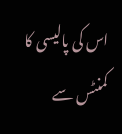اس کی پالیسی کا کمنٹس سے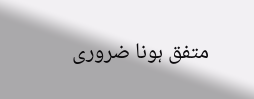متفق ہونا ضروری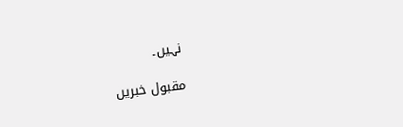نہیں۔

مقبول خبریں